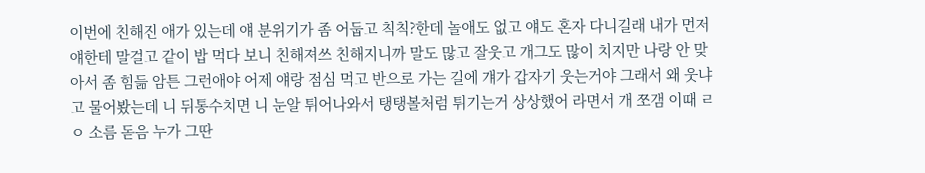이번에 친해진 애가 있는데 얘 분위기가 좀 어둡고 칙칙?한데 놀애도 없고 얘도 혼자 다니길래 내가 먼저 얘한테 말걸고 같이 밥 먹다 보니 친해져쓰 친해지니까 말도 많고 잘웃고 개그도 많이 치지만 나랑 안 맞아서 좀 힘듦 암튼 그런애야 어제 얘랑 점심 먹고 반으로 가는 길에 걔가 갑자기 웃는거야 그래서 왜 웃냐고 물어봤는데 니 뒤통수치면 니 눈알 튀어나와서 탱탱볼처럼 튀기는거 상상했어 라면서 개 쪼갬 이때 ㄹㅇ 소름 돋음 누가 그딴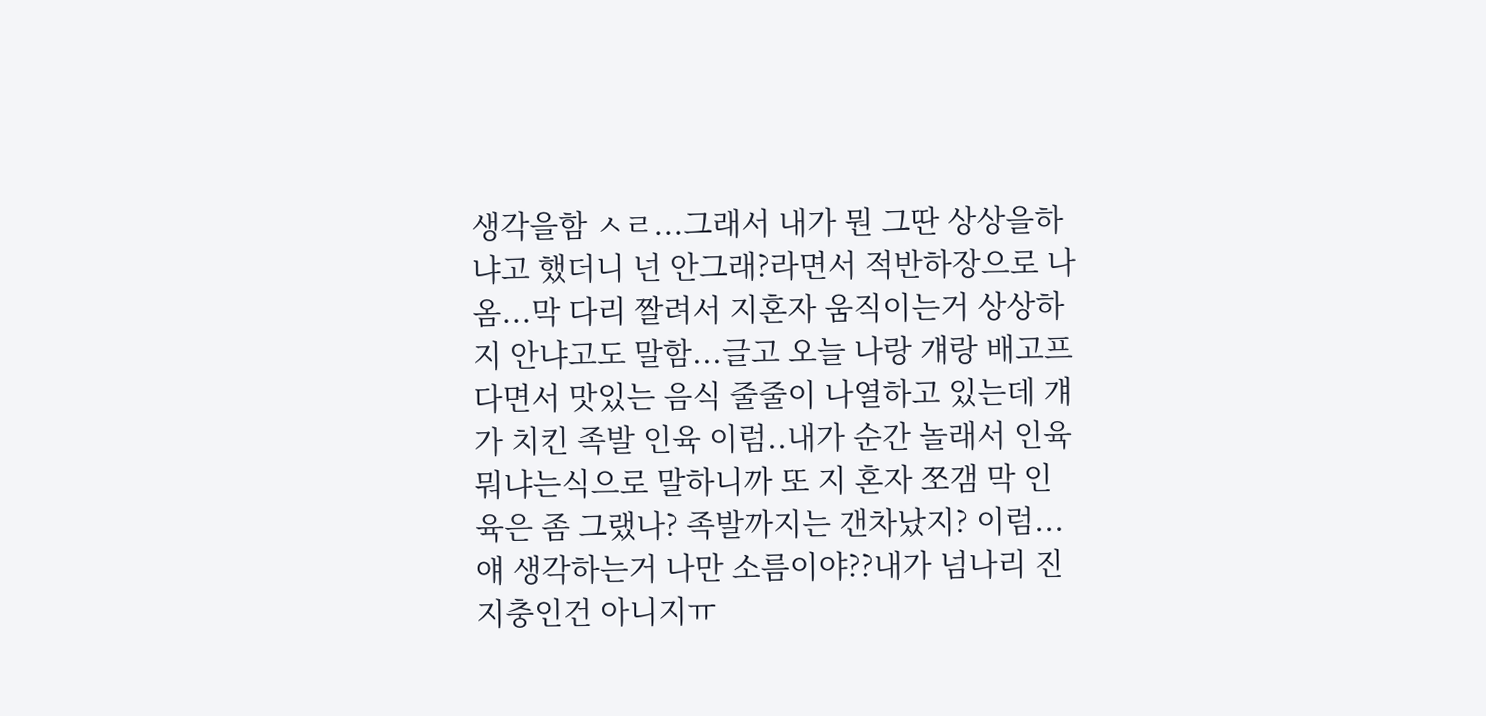생각을함 ㅅㄹ...그래서 내가 뭔 그딴 상상을하냐고 했더니 넌 안그래?라면서 적반하장으로 나옴...막 다리 짤려서 지혼자 움직이는거 상상하지 안냐고도 말함...글고 오늘 나랑 걔랑 배고프다면서 맛있는 음식 줄줄이 나열하고 있는데 걔가 치킨 족발 인육 이럼..내가 순간 놀래서 인육뭐냐는식으로 말하니까 또 지 혼자 쪼갬 막 인육은 좀 그랬나? 족발까지는 갠차났지? 이럼...얘 생각하는거 나만 소름이야??내가 넘나리 진지충인건 아니지ㅠ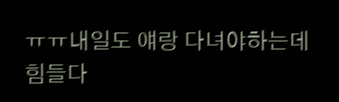ㅠㅠ내일도 얘랑 다녀야하는데 힘들다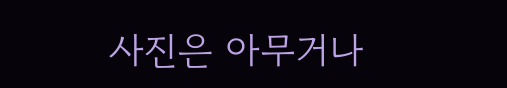사진은 아무거나